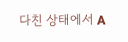다친 상태에서 A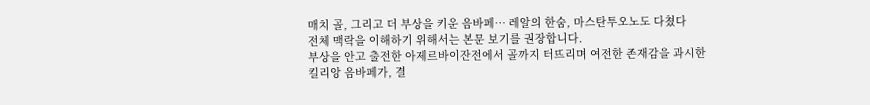매치 골, 그리고 더 부상을 키운 음바페… 레알의 한숨, 마스탄투오노도 다쳤다
전체 맥락을 이해하기 위해서는 본문 보기를 권장합니다.
부상을 안고 출전한 아제르바이잔전에서 골까지 터뜨리며 여전한 존재감을 과시한 킬리앙 음바페가, 결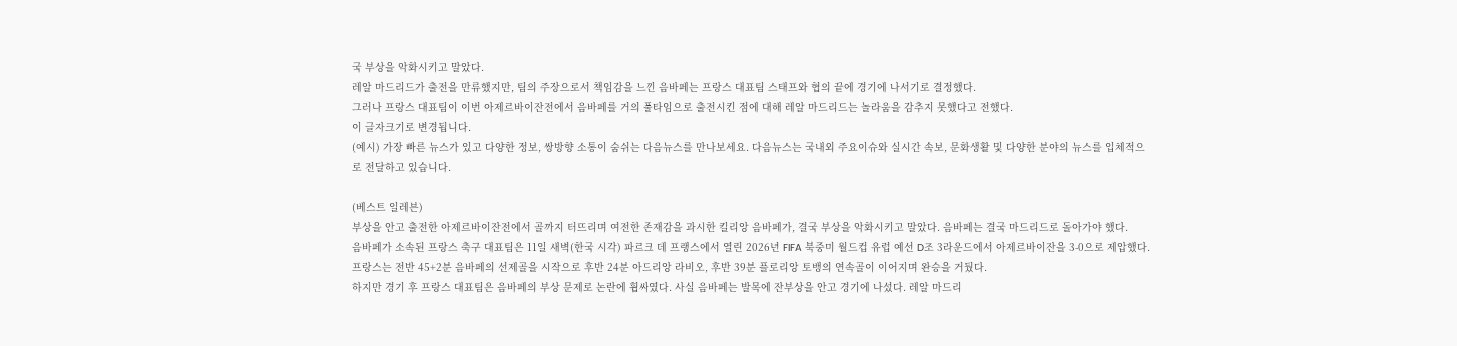국 부상을 악화시키고 말았다.
레알 마드리드가 출전을 만류했지만, 팀의 주장으로서 책임감을 느낀 음바페는 프랑스 대표팀 스태프와 협의 끝에 경기에 나서기로 결정했다.
그러나 프랑스 대표팀이 이번 아제르바이잔전에서 음바페를 거의 풀타임으로 출전시킨 점에 대해 레알 마드리드는 놀라움을 감추지 못했다고 전했다.
이 글자크기로 변경됩니다.
(예시) 가장 빠른 뉴스가 있고 다양한 정보, 쌍방향 소통이 숨쉬는 다음뉴스를 만나보세요. 다음뉴스는 국내외 주요이슈와 실시간 속보, 문화생활 및 다양한 분야의 뉴스를 입체적으로 전달하고 있습니다.

(베스트 일레븐)
부상을 안고 출전한 아제르바이잔전에서 골까지 터뜨리며 여전한 존재감을 과시한 킬리앙 음바페가, 결국 부상을 악화시키고 말았다. 음바페는 결국 마드리드로 돌아가야 했다.
음바페가 소속된 프랑스 축구 대표팀은 11일 새벽(한국 시각) 파르크 데 프랭스에서 열린 2026년 FIFA 북중미 월드컵 유럽 예선 D조 3라운드에서 아제르바이잔을 3-0으로 제압했다. 프랑스는 전반 45+2분 음바페의 선제골을 시작으로 후반 24분 아드리앙 라비오, 후반 39분 플로리앙 토뱅의 연속골이 이어지며 완승을 거뒀다.
하지만 경기 후 프랑스 대표팀은 음바페의 부상 문제로 논란에 휩싸였다. 사실 음바페는 발목에 잔부상을 안고 경기에 나섰다. 레알 마드리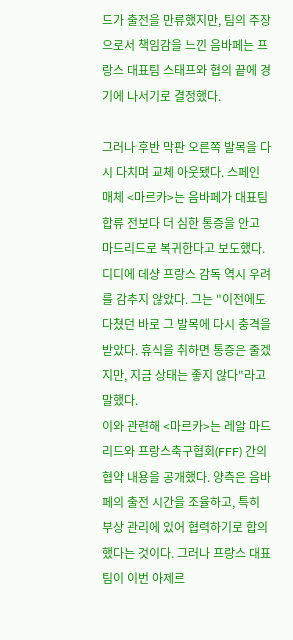드가 출전을 만류했지만, 팀의 주장으로서 책임감을 느낀 음바페는 프랑스 대표팀 스태프와 협의 끝에 경기에 나서기로 결정했다.

그러나 후반 막판 오른쪽 발목을 다시 다치며 교체 아웃됐다. 스페인 매체 <마르카>는 음바페가 대표팀 합류 전보다 더 심한 통증을 안고 마드리드로 복귀한다고 보도했다.
디디에 데샹 프랑스 감독 역시 우려를 감추지 않았다. 그는 "이전에도 다쳤던 바로 그 발목에 다시 충격을 받았다. 휴식을 취하면 통증은 줄겠지만, 지금 상태는 좋지 않다"라고 말했다.
이와 관련해 <마르카>는 레알 마드리드와 프랑스축구협회(FFF) 간의 협약 내용을 공개했다. 양측은 음바페의 출전 시간을 조율하고, 특히 부상 관리에 있어 협력하기로 합의했다는 것이다. 그러나 프랑스 대표팀이 이번 아제르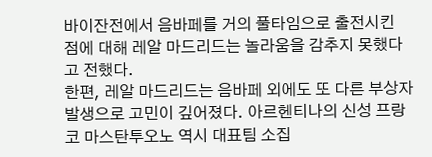바이잔전에서 음바페를 거의 풀타임으로 출전시킨 점에 대해 레알 마드리드는 놀라움을 감추지 못했다고 전했다.
한편, 레알 마드리드는 음바페 외에도 또 다른 부상자 발생으로 고민이 깊어졌다. 아르헨티나의 신성 프랑코 마스탄투오노 역시 대표팀 소집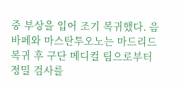중 부상을 입어 조기 복귀했다. 음바페와 마스탄투오노는 마드리드 복귀 후 구단 메디컬 팀으로부터 정밀 검사를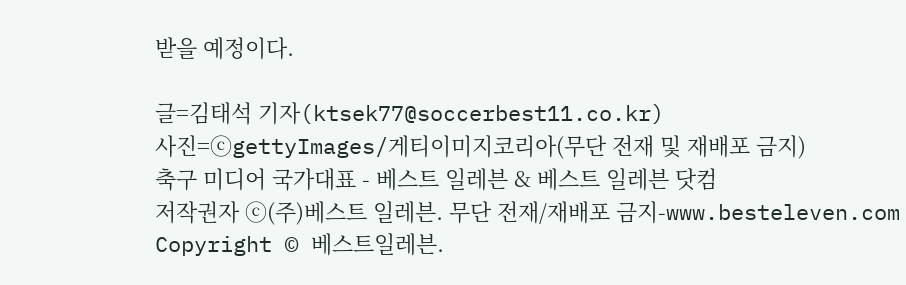받을 예정이다.

글=김태석 기자(ktsek77@soccerbest11.co.kr)
사진=ⓒgettyImages/게티이미지코리아(무단 전재 및 재배포 금지)
축구 미디어 국가대표 - 베스트 일레븐 & 베스트 일레븐 닷컴
저작권자 ⓒ(주)베스트 일레븐. 무단 전재/재배포 금지-www.besteleven.com
Copyright © 베스트일레븐.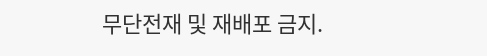무단전재 및 재배포 금지.